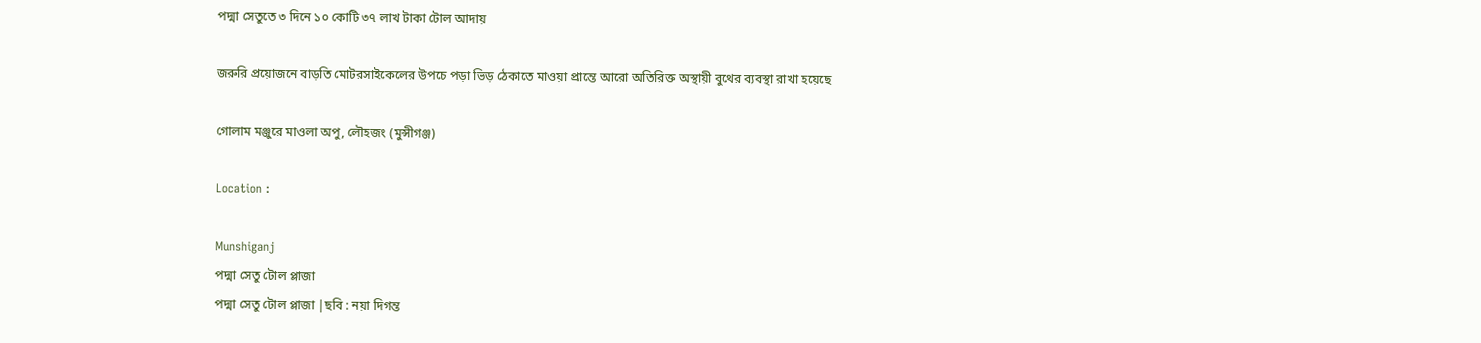পদ্মা সেতুতে ৩ দিনে ১০ কোটি ৩৭ লাখ টাকা টোল আদায়

জরুরি প্রয়োজনে বাড়তি মোটরসাইকেলের উপচে পড়া ভিড় ঠেকাতে মাওয়া প্রান্তে আরো অতিরিক্ত অস্থায়ী বুথের ব্যবস্থা রাখা হয়েছে

গোলাম মঞ্জুরে মাওলা অপু, লৌহজং (মুন্সীগঞ্জ)

Location :

Munshiganj
পদ্মা সেতু টোল প্লাজা
পদ্মা সেতু টোল প্লাজা |ছবি : নয়া দিগন্ত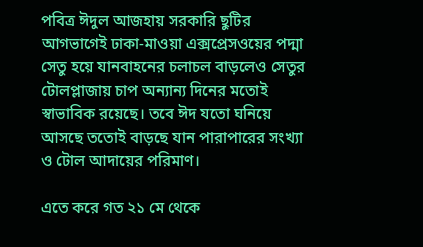পবিত্র ঈদুল আজহায় সরকারি ছুটির আগভাগেই ঢাকা-মাওয়া এক্সপ্রেসওয়ের পদ্মা সেতু হয়ে যানবাহনের চলাচল বাড়লেও সেতুর টোলপ্লাজায় চাপ অন্যান্য দিনের মতোই স্বাভাবিক রয়েছে। তবে ঈদ যতো ঘনিয়ে আসছে ততোই বাড়ছে যান পারাপারের সংখ্যা ও টোল আদায়ের পরিমাণ।

এতে করে গত ২১ মে থেকে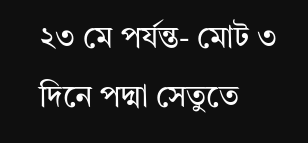২৩ মে পর্যন্ত- মোট ৩ দিনে পদ্মা সেতুতে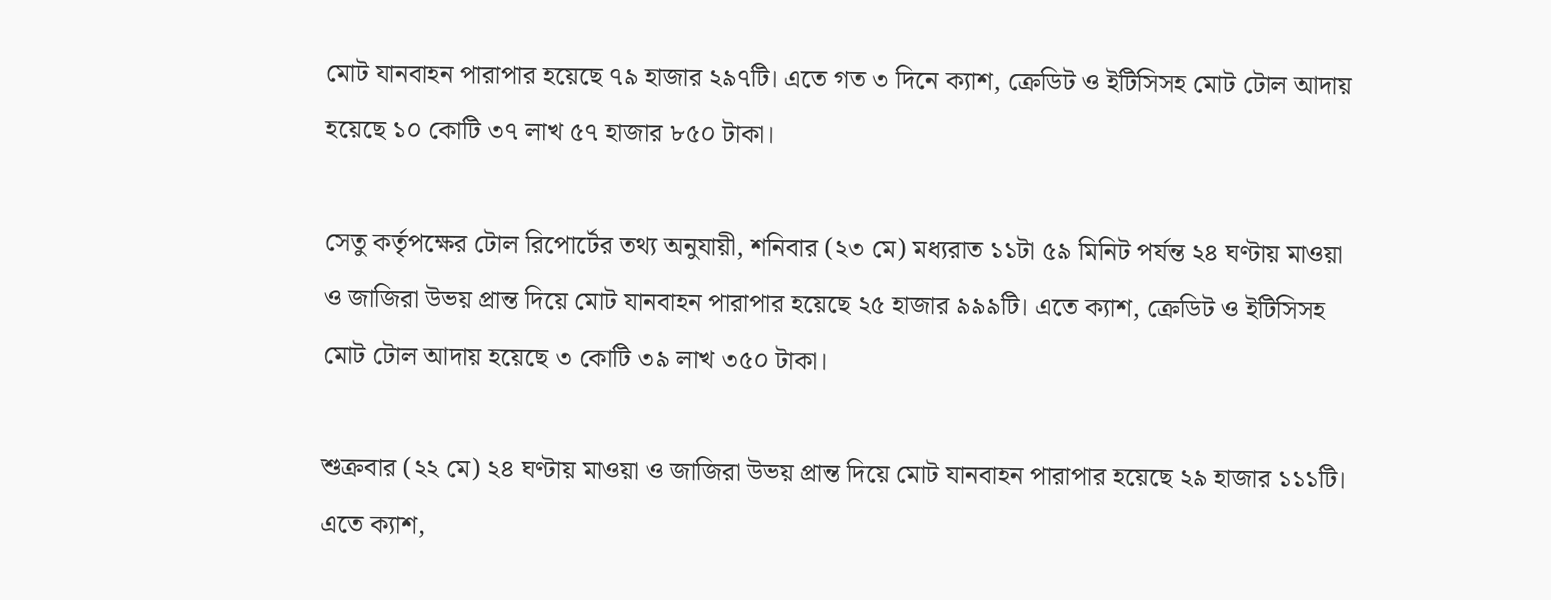মোট যানবাহন পারাপার হয়েছে ৭৯ হাজার ২৯৭টি। এতে গত ৩ দিনে ক্যাশ, ক্রেডিট ও ইটিসিসহ মোট টোল আদায় হয়েছে ১০ কোটি ৩৭ লাখ ৫৭ হাজার ৮৫০ টাকা।

সেতু কর্তৃপক্ষের টোল রিপোর্টের তথ্য অনুযায়ী, শনিবার (২৩ মে) মধ্যরাত ১১টা ৫৯ মিনিট পর্যন্ত ২৪ ঘণ্টায় মাওয়া ও জাজিরা উভয় প্রান্ত দিয়ে মোট যানবাহন পারাপার হয়েছে ২৫ হাজার ৯৯৯টি। এতে ক্যাশ, ক্রেডিট ও ইটিসিসহ মোট টোল আদায় হয়েছে ৩ কোটি ৩৯ লাখ ৩৫০ টাকা।

শুক্রবার (২২ মে) ২৪ ঘণ্টায় মাওয়া ও জাজিরা উভয় প্রান্ত দিয়ে মোট যানবাহন পারাপার হয়েছে ২৯ হাজার ১১১টি। এতে ক্যাশ,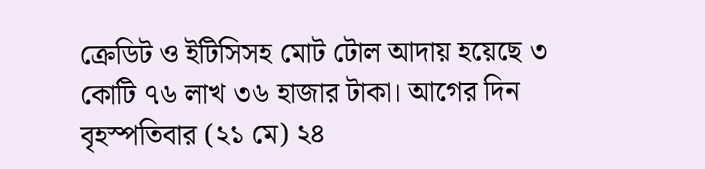ক্রেডিট ও ইটিসিসহ মোট টোল আদায় হয়েছে ৩ কোটি ৭৬ লাখ ৩৬ হাজার টাকা। আগের দিন বৃহস্পতিবার (২১ মে) ২৪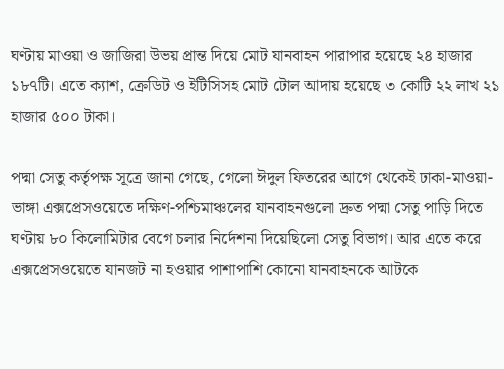ঘণ্টায় মাওয়া ও জাজিরা উভয় প্রান্ত দিয়ে মোট যানবাহন পারাপার হয়েছে ২৪ হাজার ১৮৭টি। এতে ক্যাশ, ক্রেডিট ও ইটিসিসহ মোট টোল আদায় হয়েছে ৩ কোটি ২২ লাখ ২১ হাজার ৫০০ টাকা।

পদ্মা সেতু কর্তৃপক্ষ সূত্রে জানা গেছে, গেলো ঈদুল ফিতরের আগে থেকেই ঢাকা-মাওয়া-ভাঙ্গা এক্সপ্রেসওয়েতে দক্ষিণ-পশ্চিমাঞ্চলের যানবাহনগুলো দ্রুত পদ্মা সেতু পাড়ি দিতে ঘণ্টায় ৮০ কিলোমিটার বেগে চলার নির্দেশনা দিয়েছিলো সেতু বিভাগ। আর এতে করে এক্সপ্রেসওয়েতে যানজট না হওয়ার পাশাপাশি কোনো যানবাহনকে আটকে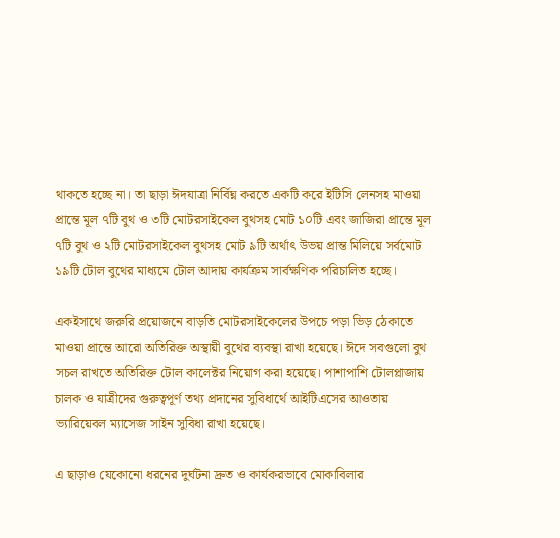থাকতে হচ্ছে না। তা ছাড়া ঈদযাত্রা নির্বিঘ্ন করতে একটি করে ইটিসি লেনসহ মাওয়া প্রান্তে মূল ৭টি বুথ ও ৩টি মোটরসাইকেল বুথসহ মোট ১০টি এবং জাজিরা প্রান্তে মূল ৭টি বুথ ও ২টি মোটরসাইকেল বুথসহ মোট ৯টি অর্থাৎ উভয় প্রান্ত মিলিয়ে সর্বমোট ১৯টি টোল বুথের মাধ্যমে টোল আদায় কার্যক্রম সার্বক্ষণিক পরিচালিত হচ্ছে।

একইসাথে জরুরি প্রয়োজনে বাড়তি মোটরসাইকেলের উপচে পড়া ভিড় ঠেকাতে মাওয়া প্রান্তে আরো অতিরিক্ত অস্থায়ী বুথের ব্যবস্থা রাখা হয়েছে। ঈদে সবগুলো বুথ সচল রাখতে অতিরিক্ত টোল কালেক্টর নিয়োগ করা হয়েছে। পাশাপাশি টোলপ্লাজায় চালক ও যাত্রীদের গুরুত্বপূর্ণ তথ্য প্রদানের সুবিধার্থে আইটিএসের আওতায় ভ্যারিয়েবল ম্যাসেজ সাইন সুবিধা রাখা হয়েছে।

এ ছাড়াও যেকোনো ধরনের দুর্ঘটনা দ্রুত ও কার্যকরভাবে মোকাবিলার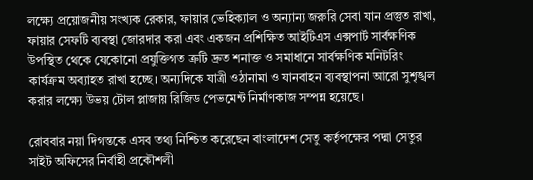লক্ষ্যে প্রয়োজনীয় সংখ্যক রেকার, ফায়ার ভেহিক্যাল ও অন্যান্য জরুরি সেবা যান প্রস্তুত রাখা, ফায়ার সেফটি ব্যবস্থা জোরদার করা এবং একজন প্রশিক্ষিত আইটিএস এক্সপার্ট সার্বক্ষণিক উপস্থিত থেকে যেকোনো প্রযুক্তিগত ত্রুটি দ্রুত শনাক্ত ও সমাধানে সার্বক্ষণিক মনিটরিং কার্যক্রম অব্যাহত রাখা হচ্ছে। অন্যদিকে যাত্রী ওঠানামা ও যানবাহন ব্যবস্থাপনা আরো সুশৃঙ্খল করার লক্ষ্যে উভয় টোল প্লাজায় রিজিড পেভমেন্ট নির্মাণকাজ সম্পন্ন হয়েছে।

রোববার নয়া দিগন্তকে এসব তথ্য নিশ্চিত করেছেন বাংলাদেশ সেতু কর্তৃপক্ষের পদ্মা সেতুর সাইট অফিসের নির্বাহী প্রকৌশলী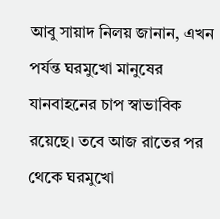আবু সায়াদ নিলয় জানান, এখন পর্যন্ত ঘরমুখো মানুষের যানবাহনের চাপ স্বাভাবিক রয়েছে। তবে আজ রাতের পর থেকে ঘরমুখো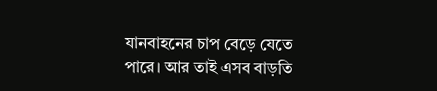যানবাহনের চাপ বেড়ে যেতে পারে। আর তাই এসব বাড়তি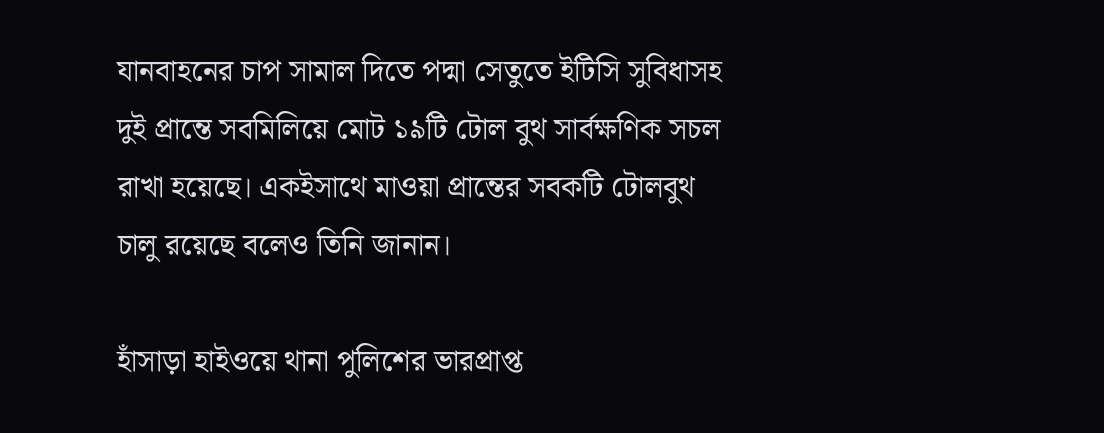যানবাহনের চাপ সামাল দিতে পদ্মা সেতুতে ইটিসি সুবিধাসহ দুই প্রান্তে সবমিলিয়ে মোট ১৯টি টোল বুথ সার্বক্ষণিক সচল রাখা হয়েছে। একইসাথে মাওয়া প্রান্তের সবকটি টোলবুথ চালু রয়েছে বলেও তিনি জানান।

হাঁসাড়া হাইওয়ে থানা পুলিশের ভারপ্রাপ্ত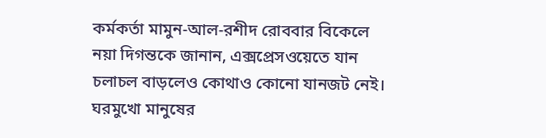কর্মকর্তা মামুন-আল-রশীদ রোববার বিকেলে নয়া দিগন্তকে জানান, এক্সপ্রেসওয়েতে যান চলাচল বাড়লেও কোথাও কোনো যানজট নেই। ঘরমুখো মানুষের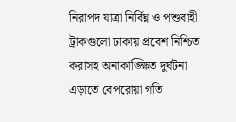নিরাপদ যাত্রা নির্বিঘ্ন ও পশুবাহী ট্রাকগুলো ঢাকায় প্রবেশ নিশ্চিত করাসহ অনাকাঙ্ক্ষিত দুর্ঘটনা এড়াতে বেপরোয়া গতি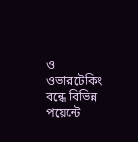ও ওভারটেকিং বন্ধে বিভিন্ন পয়েন্টে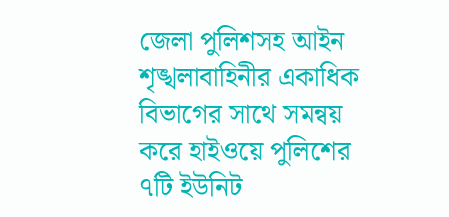জেলা পুলিশসহ আইন শৃঙ্খলাবাহিনীর একাধিক বিভাগের সাথে সমন্বয় করে হাইওয়ে পুলিশের ৭টি ইউনিট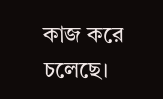কাজ করে চলেছে।